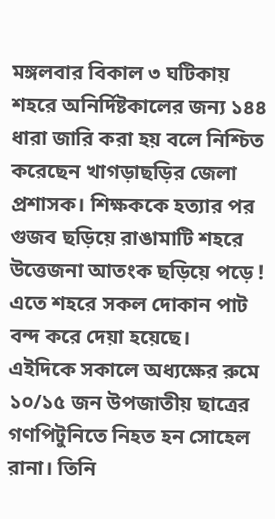মঙ্গলবার বিকাল ৩ ঘটিকায় শহরে অনির্দিষ্টকালের জন্য ১৪৪ ধারা জারি করা হয় বলে নিশ্চিত করেছেন খাগড়াছড়ির জেলা প্রশাসক। শিক্ষককে হত্যার পর গুজব ছড়িয়ে রাঙামাটি শহরে উত্তেজনা আতংক ছড়িয়ে পড়ে ! এতে শহরে সকল দোকান পাট বন্দ করে দেয়া হয়েছে।
এইদিকে সকালে অধ্যক্ষের রুমে ১০/১৫ জন উপজাতীয় ছাত্রের গণপিটুনিতে নিহত হন সোহেল রানা। তিনি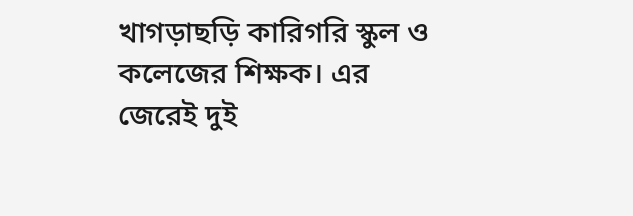খাগড়াছড়ি কারিগরি স্কুল ও কলেজের শিক্ষক। এর জেরেই দুই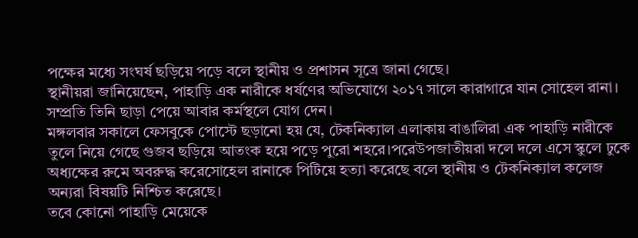পক্ষের মধ্যে সংঘর্ষ ছড়িয়ে পড়ে বলে স্থানীয় ও প্রশাসন সূত্রে জানা গেছে।
স্থানীয়রা জানিয়েছেন, পাহাড়ি এক নারীকে ধর্ষণের অভিযোগে ২০১৭ সালে কারাগারে যান সোহেল রানা। সম্প্রতি তিনি ছাড়া পেয়ে আবার কর্মস্থলে যোগ দেন।
মঙ্গলবার সকালে ফেসবুকে পোস্টে ছড়ানো হয় যে, টেকনিক্যাল এলাকায় বাঙালিরা এক পাহাড়ি নারীকে তুলে নিয়ে গেছে গুজব ছড়িয়ে আতংক হয়ে পড়ে পুরো শহরে।পরেউপজাতীয়রা দলে দলে এসে স্কুলে ঢুকে অধ্যক্ষের রুমে অবরুদ্ধ করেসোহেল রানাকে পিটিয়ে হত্যা করেছে বলে স্থানীয় ও টেকনিক্যাল কলেজ অন্যরা বিষয়টি নিশ্চিত করেছে।
তবে কোনো পাহাড়ি মেয়েকে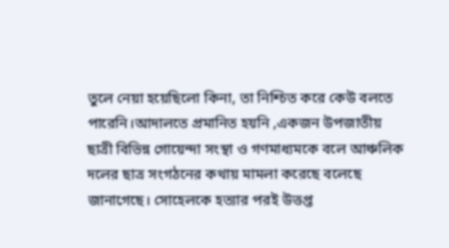তুলে নেয়া হয়েছিলো কিনা, তা নিশ্চিত করে কেউ বলতে পারেনি।আদালতে প্রমানিত হয়নি ,একজন উপজাতীয় ছাত্রী বিভিন্ন গোয়েন্দা সংস্থা ও গণমাধ্যমকে বলে আঞ্চলিক দলের ছাত্র সংগঠনের কথায় মামলা করেছে বলেছে জানাগেছে। সোহেলকে হত্যার পরই উত্তপ্ত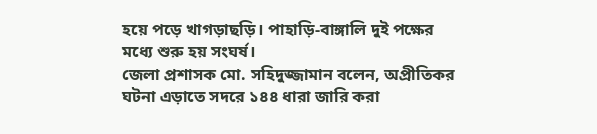হয়ে পড়ে খাগড়াছড়ি। পাহাড়ি-বাঙ্গালি দুই পক্ষের মধ্যে শুরু হয় সংঘর্ষ।
জেলা প্রশাসক মো. সহিদুজ্জামান বলেন, অপ্রীতিকর ঘটনা এড়াতে সদরে ১৪৪ ধারা জারি করা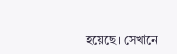হয়েছে। সেখানে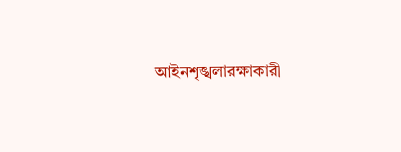আইনশৃঙ্খলারক্ষাকারী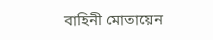বাহিনী মোতায়েন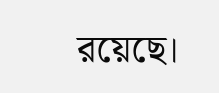রয়েছে।